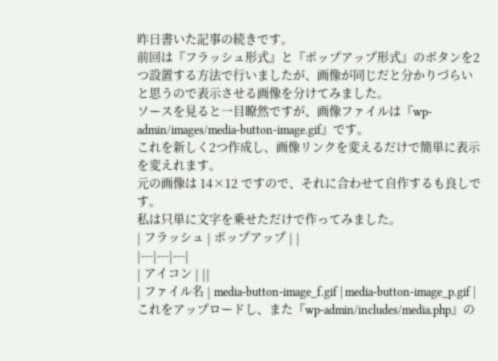昨日書いた記事の続きです。
前回は『フラッシュ形式』と『ポップアップ形式』のボタンを2つ設置する方法で行いましたが、画像が同じだと分かりづらいと思うので表示させる画像を分けてみました。
ソースを見ると一目瞭然ですが、画像ファイルは『wp-admin/images/media-button-image.gif』です。
これを新しく2つ作成し、画像リンクを変えるだけで簡単に表示を変えれます。
元の画像は 14×12 ですので、それに合わせて自作するも良しです。
私は只単に文字を乗せただけで作ってみました。
| フラッシュ | ポップアップ | |
|---|---|---|
| アイコン | ||
| ファイル名 | media-button-image_f.gif | media-button-image_p.gif |
これをアップロードし、また『wp-admin/includes/media.php』の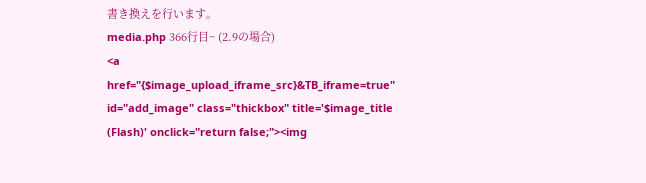書き換えを行います。
media.php 366行目~ (2.9の場合)
<a href="{$image_upload_iframe_src}&TB_iframe=true" id="add_image" class="thickbox" title='$image_title (Flash)' onclick="return false;"><img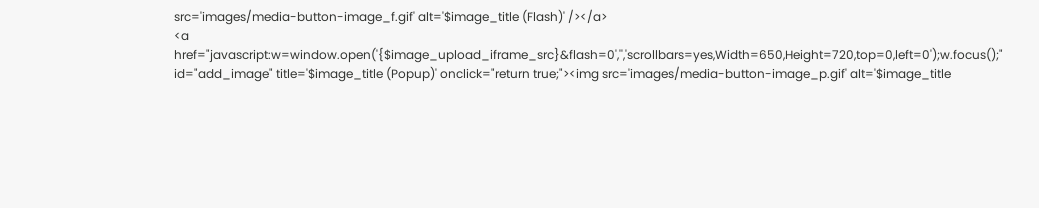src='images/media-button-image_f.gif' alt='$image_title (Flash)' /></a>
<a href="javascript:w=window.open('{$image_upload_iframe_src}&flash=0','','scrollbars=yes,Width=650,Height=720,top=0,left=0');w.focus();" id="add_image" title='$image_title (Popup)' onclick="return true;"><img src='images/media-button-image_p.gif' alt='$image_title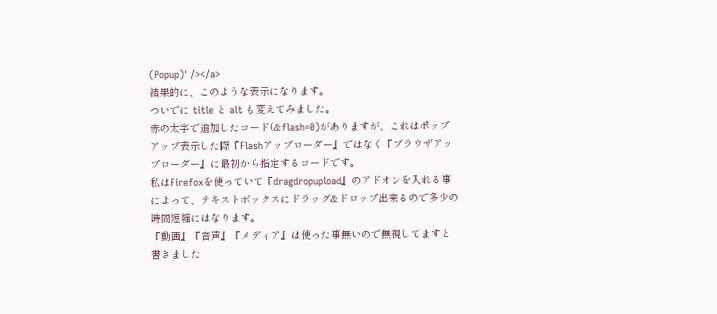(Popup)' /></a>
結果的に、このような表示になります。
ついでに title と alt も変えてみました。
赤の太字で追加したコード(&flash=0)がありますが、これはポップアップ表示した際『Flashアップローダー』ではなく『ブラウザアップローダー』に最初から指定するコードです。
私はFirefoxを使っていて『dragdropupload』のアドオンを入れる事によって、テキストボックスにドラッグ&ドロップ出来るので多少の時間短縮にはなります。
『動画』『音声』『メディア』は使った事無いので無視してますと書きました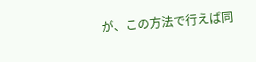が、この方法で行えば同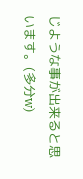じような事が出来ると思います。(多分w)